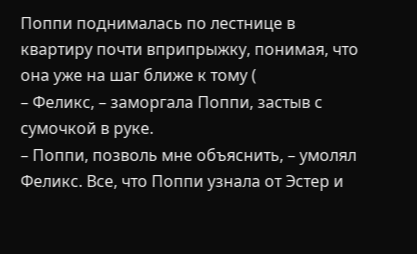Поппи поднималась по лестнице в квартиру почти вприпрыжку, понимая, что она уже на шаг ближе к тому (
– Феликс, – заморгала Поппи, застыв с сумочкой в руке.
– Поппи, позволь мне объяснить, – умолял Феликс. Все, что Поппи узнала от Эстер и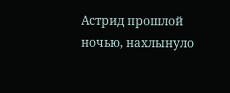Астрид прошлой ночью, нахлынуло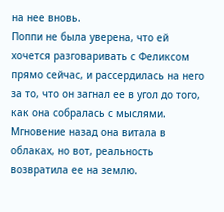на нее вновь.
Поппи не была уверена, что ей хочется разговаривать с Феликсом прямо сейчас, и рассердилась на него за то, что он загнал ее в угол до того, как она собралась с мыслями. Мгновение назад она витала в облаках, но вот, реальность возвратила ее на землю.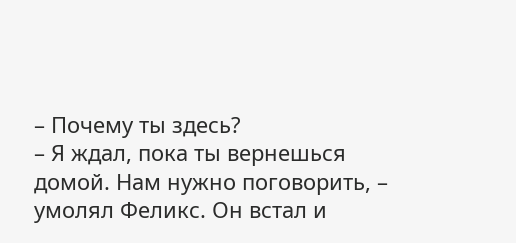– Почему ты здесь?
– Я ждал, пока ты вернешься домой. Нам нужно поговорить, – умолял Феликс. Он встал и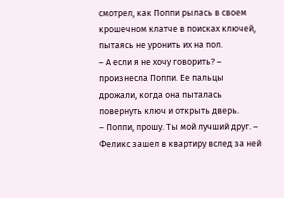смотрел, как Поппи рылась в своем крошечном клатче в поисках ключей, пытаясь не уронить их на пол.
– А если я не хочу говорить? – произнесла Поппи. Ее пальцы дрожали, когда она пыталась повернуть ключ и открыть дверь.
– Поппи, прошу. Ты мой лучший друг. – Феликс зашел в квартиру вслед за ней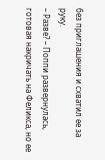без приглашения и схватил ее за руку.
– Разве? – Поппи развернулась, готовая накричать на Феликса, но ее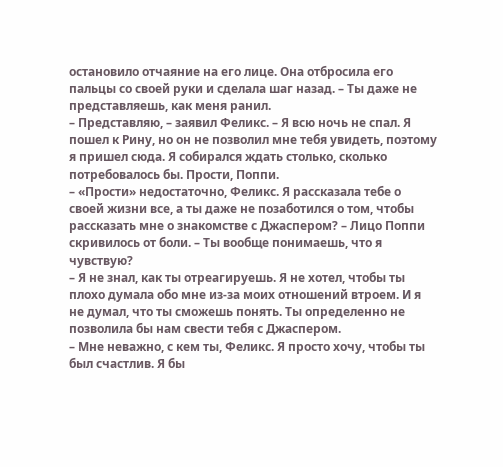остановило отчаяние на его лице. Она отбросила его пальцы со своей руки и сделала шаг назад. – Ты даже не представляешь, как меня ранил.
– Представляю, – заявил Феликс. – Я всю ночь не спал. Я пошел к Рину, но он не позволил мне тебя увидеть, поэтому я пришел сюда. Я собирался ждать столько, сколько потребовалось бы. Прости, Поппи.
– «Прости» недостаточно, Феликс. Я рассказала тебе о своей жизни все, а ты даже не позаботился о том, чтобы рассказать мне о знакомстве с Джаспером? – Лицо Поппи скривилось от боли. – Ты вообще понимаешь, что я чувствую?
– Я не знал, как ты отреагируешь. Я не хотел, чтобы ты плохо думала обо мне из-за моих отношений втроем. И я не думал, что ты сможешь понять. Ты определенно не позволила бы нам свести тебя с Джаспером.
– Мне неважно, с кем ты, Феликс. Я просто хочу, чтобы ты был счастлив. Я бы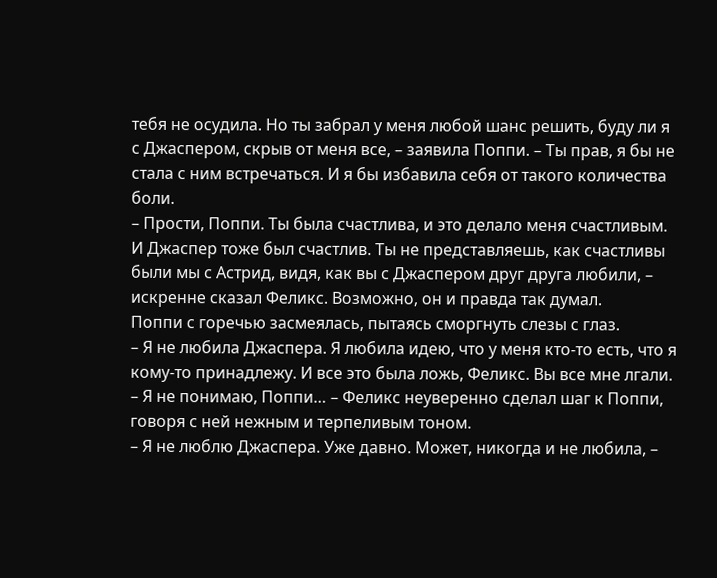тебя не осудила. Но ты забрал у меня любой шанс решить, буду ли я с Джаспером, скрыв от меня все, – заявила Поппи. – Ты прав, я бы не стала с ним встречаться. И я бы избавила себя от такого количества боли.
– Прости, Поппи. Ты была счастлива, и это делало меня счастливым. И Джаспер тоже был счастлив. Ты не представляешь, как счастливы были мы с Астрид, видя, как вы с Джаспером друг друга любили, – искренне сказал Феликс. Возможно, он и правда так думал.
Поппи с горечью засмеялась, пытаясь сморгнуть слезы с глаз.
– Я не любила Джаспера. Я любила идею, что у меня кто-то есть, что я кому-то принадлежу. И все это была ложь, Феликс. Вы все мне лгали.
– Я не понимаю, Поппи… – Феликс неуверенно сделал шаг к Поппи, говоря с ней нежным и терпеливым тоном.
– Я не люблю Джаспера. Уже давно. Может, никогда и не любила, –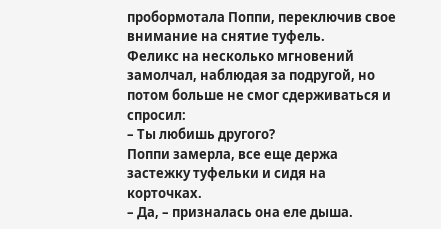пробормотала Поппи, переключив свое внимание на снятие туфель.
Феликс на несколько мгновений замолчал, наблюдая за подругой, но потом больше не смог сдерживаться и спросил:
– Ты любишь другого?
Поппи замерла, все еще держа застежку туфельки и сидя на корточках.
– Да, – призналась она еле дыша.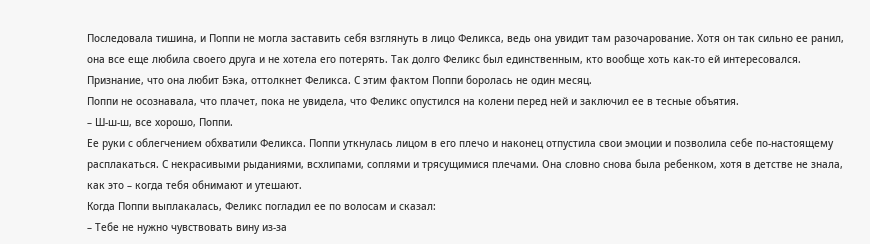Последовала тишина, и Поппи не могла заставить себя взглянуть в лицо Феликса, ведь она увидит там разочарование. Хотя он так сильно ее ранил, она все еще любила своего друга и не хотела его потерять. Так долго Феликс был единственным, кто вообще хоть как-то ей интересовался. Признание, что она любит Бэка, оттолкнет Феликса. С этим фактом Поппи боролась не один месяц.
Поппи не осознавала, что плачет, пока не увидела, что Феликс опустился на колени перед ней и заключил ее в тесные объятия.
– Ш-ш-ш, все хорошо, Поппи.
Ее руки с облегчением обхватили Феликса. Поппи уткнулась лицом в его плечо и наконец отпустила свои эмоции и позволила себе по-настоящему расплакаться. С некрасивыми рыданиями, всхлипами, соплями и трясущимися плечами. Она словно снова была ребенком, хотя в детстве не знала, как это – когда тебя обнимают и утешают.
Когда Поппи выплакалась, Феликс погладил ее по волосам и сказал:
– Тебе не нужно чувствовать вину из-за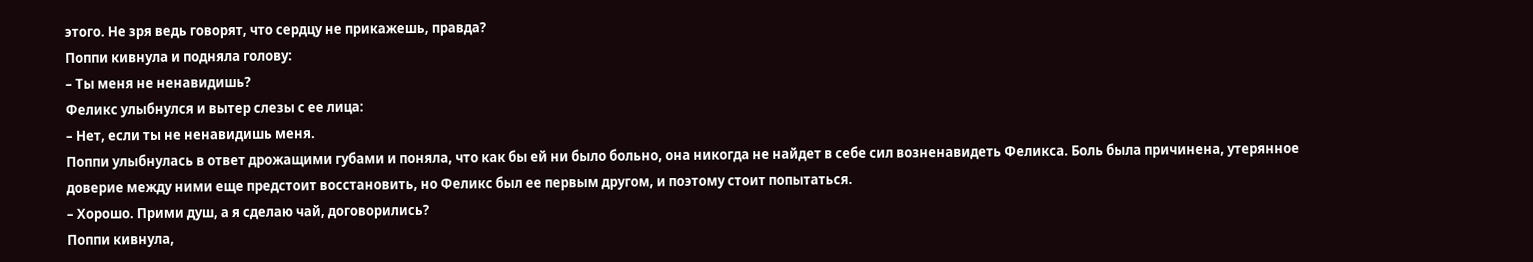этого. Не зря ведь говорят, что сердцу не прикажешь, правда?
Поппи кивнула и подняла голову:
– Ты меня не ненавидишь?
Феликс улыбнулся и вытер слезы с ее лица:
– Нет, если ты не ненавидишь меня.
Поппи улыбнулась в ответ дрожащими губами и поняла, что как бы ей ни было больно, она никогда не найдет в себе сил возненавидеть Феликса. Боль была причинена, утерянное доверие между ними еще предстоит восстановить, но Феликс был ее первым другом, и поэтому стоит попытаться.
– Хорошо. Прими душ, а я сделаю чай, договорились?
Поппи кивнула,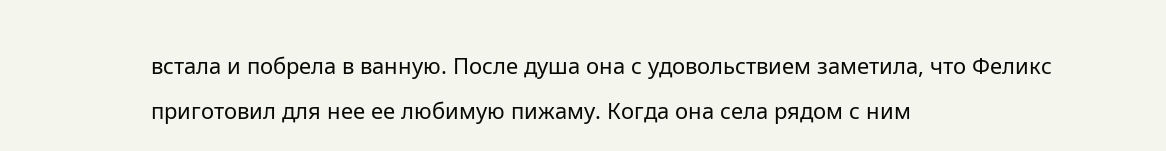встала и побрела в ванную. После душа она с удовольствием заметила, что Феликс приготовил для нее ее любимую пижаму. Когда она села рядом с ним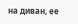на диван, ее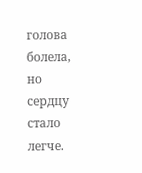голова болела, но сердцу стало легче.